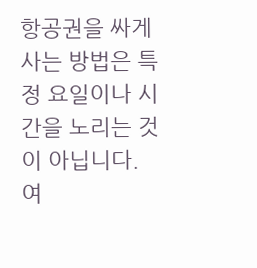항공권을 싸게 사는 방법은 특정 요일이나 시간을 노리는 것이 아닙니다. 여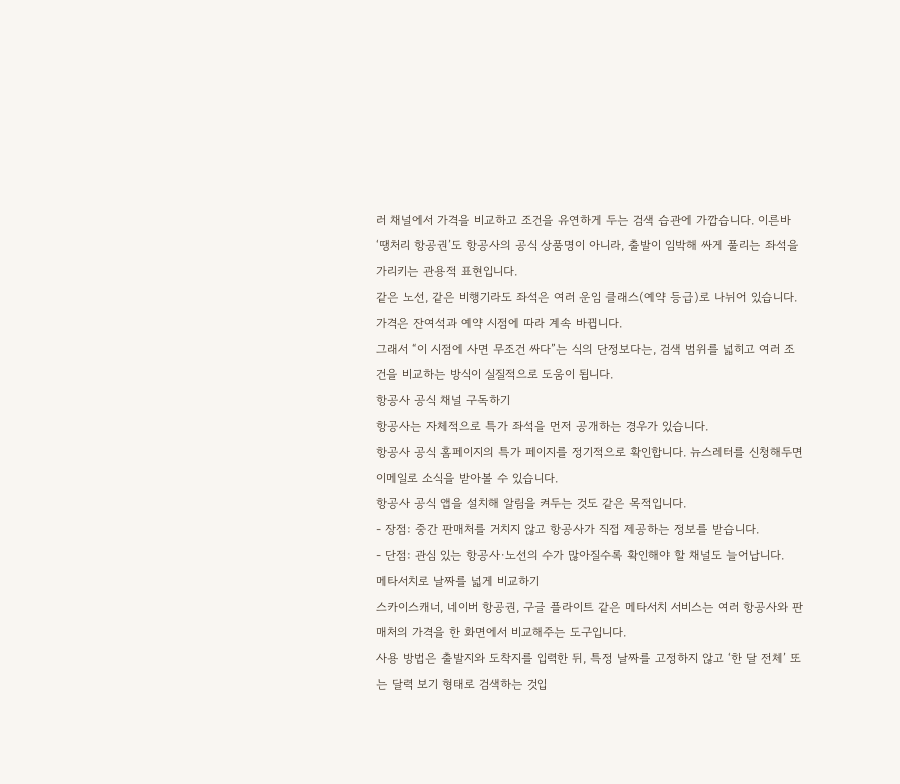러 채널에서 가격을 비교하고 조건을 유연하게 두는 검색 습관에 가깝습니다. 이른바 ‘땡처리 항공권’도 항공사의 공식 상품명이 아니라, 출발이 임박해 싸게 풀리는 좌석을 가리키는 관용적 표현입니다.
같은 노선, 같은 비행기라도 좌석은 여러 운임 클래스(예약 등급)로 나뉘어 있습니다. 가격은 잔여석과 예약 시점에 따라 계속 바뀝니다.
그래서 “이 시점에 사면 무조건 싸다”는 식의 단정보다는, 검색 범위를 넓히고 여러 조건을 비교하는 방식이 실질적으로 도움이 됩니다.
항공사 공식 채널 구독하기
항공사는 자체적으로 특가 좌석을 먼저 공개하는 경우가 있습니다.
항공사 공식 홈페이지의 특가 페이지를 정기적으로 확인합니다. 뉴스레터를 신청해두면 이메일로 소식을 받아볼 수 있습니다.
항공사 공식 앱을 설치해 알림을 켜두는 것도 같은 목적입니다.
- 장점: 중간 판매처를 거치지 않고 항공사가 직접 제공하는 정보를 받습니다.
- 단점: 관심 있는 항공사·노선의 수가 많아질수록 확인해야 할 채널도 늘어납니다.
메타서치로 날짜를 넓게 비교하기
스카이스캐너, 네이버 항공권, 구글 플라이트 같은 메타서치 서비스는 여러 항공사와 판매처의 가격을 한 화면에서 비교해주는 도구입니다.
사용 방법은 출발지와 도착지를 입력한 뒤, 특정 날짜를 고정하지 않고 ‘한 달 전체’ 또는 달력 보기 형태로 검색하는 것입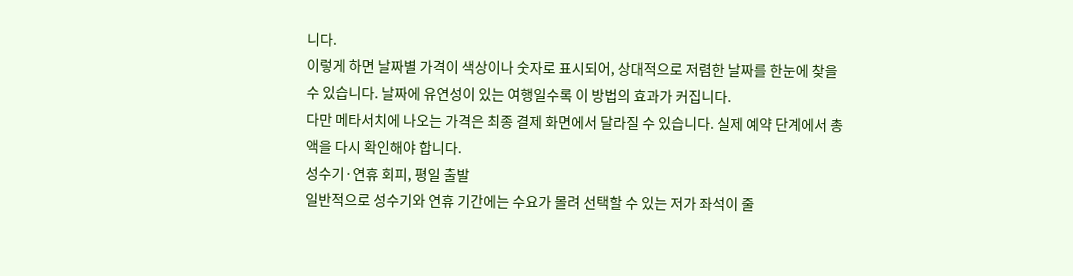니다.
이렇게 하면 날짜별 가격이 색상이나 숫자로 표시되어, 상대적으로 저렴한 날짜를 한눈에 찾을 수 있습니다. 날짜에 유연성이 있는 여행일수록 이 방법의 효과가 커집니다.
다만 메타서치에 나오는 가격은 최종 결제 화면에서 달라질 수 있습니다. 실제 예약 단계에서 총액을 다시 확인해야 합니다.
성수기·연휴 회피, 평일 출발
일반적으로 성수기와 연휴 기간에는 수요가 몰려 선택할 수 있는 저가 좌석이 줄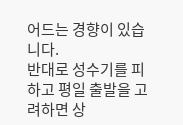어드는 경향이 있습니다.
반대로 성수기를 피하고 평일 출발을 고려하면 상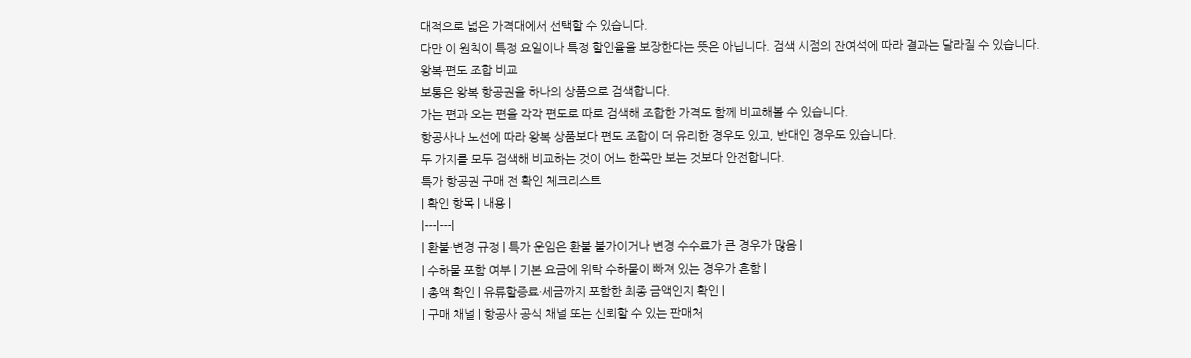대적으로 넓은 가격대에서 선택할 수 있습니다.
다만 이 원칙이 특정 요일이나 특정 할인율을 보장한다는 뜻은 아닙니다. 검색 시점의 잔여석에 따라 결과는 달라질 수 있습니다.
왕복·편도 조합 비교
보통은 왕복 항공권을 하나의 상품으로 검색합니다.
가는 편과 오는 편을 각각 편도로 따로 검색해 조합한 가격도 함께 비교해볼 수 있습니다.
항공사나 노선에 따라 왕복 상품보다 편도 조합이 더 유리한 경우도 있고, 반대인 경우도 있습니다.
두 가지를 모두 검색해 비교하는 것이 어느 한쪽만 보는 것보다 안전합니다.
특가 항공권 구매 전 확인 체크리스트
| 확인 항목 | 내용 |
|---|---|
| 환불·변경 규정 | 특가 운임은 환불 불가이거나 변경 수수료가 큰 경우가 많음 |
| 수하물 포함 여부 | 기본 요금에 위탁 수하물이 빠져 있는 경우가 흔함 |
| 총액 확인 | 유류할증료·세금까지 포함한 최종 금액인지 확인 |
| 구매 채널 | 항공사 공식 채널 또는 신뢰할 수 있는 판매처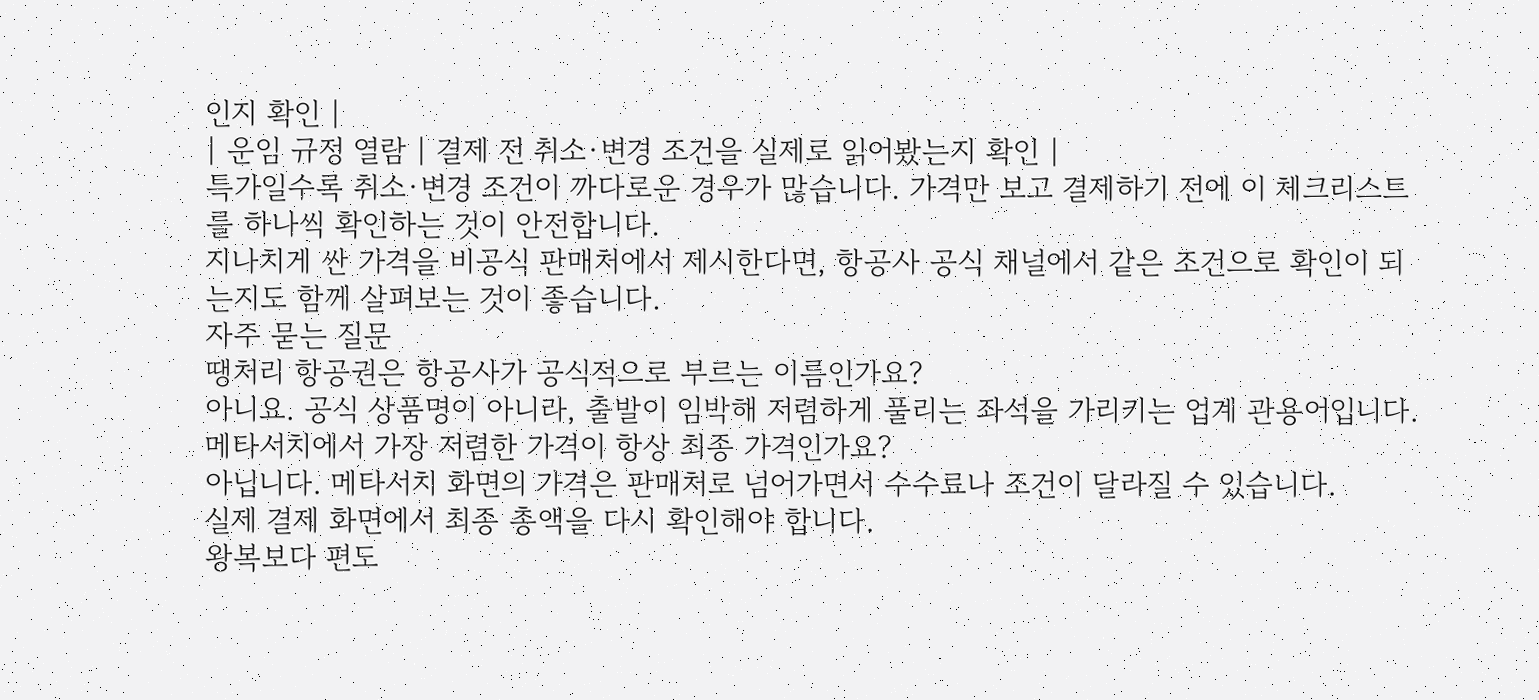인지 확인 |
| 운임 규정 열람 | 결제 전 취소·변경 조건을 실제로 읽어봤는지 확인 |
특가일수록 취소·변경 조건이 까다로운 경우가 많습니다. 가격만 보고 결제하기 전에 이 체크리스트를 하나씩 확인하는 것이 안전합니다.
지나치게 싼 가격을 비공식 판매처에서 제시한다면, 항공사 공식 채널에서 같은 조건으로 확인이 되는지도 함께 살펴보는 것이 좋습니다.
자주 묻는 질문
땡처리 항공권은 항공사가 공식적으로 부르는 이름인가요?
아니요. 공식 상품명이 아니라, 출발이 임박해 저렴하게 풀리는 좌석을 가리키는 업계 관용어입니다.
메타서치에서 가장 저렴한 가격이 항상 최종 가격인가요?
아닙니다. 메타서치 화면의 가격은 판매처로 넘어가면서 수수료나 조건이 달라질 수 있습니다.
실제 결제 화면에서 최종 총액을 다시 확인해야 합니다.
왕복보다 편도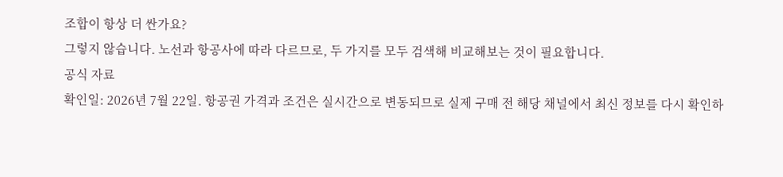조합이 항상 더 싼가요?
그렇지 않습니다. 노선과 항공사에 따라 다르므로, 두 가지를 모두 검색해 비교해보는 것이 필요합니다.
공식 자료
확인일: 2026년 7월 22일. 항공권 가격과 조건은 실시간으로 변동되므로 실제 구매 전 해당 채널에서 최신 정보를 다시 확인하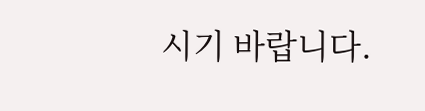시기 바랍니다.